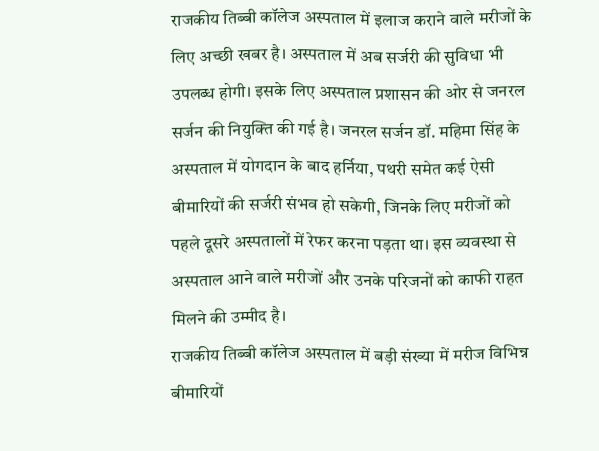राजकीय तिब्बी कॉलेज अस्पताल में इलाज कराने वाले मरीजों के लिए अच्छी खबर है। अस्पताल में अब सर्जरी की सुविधा भी उपलब्ध होगी। इसके लिए अस्पताल प्रशासन की ओर से जनरल सर्जन की नियुक्ति की गई है। जनरल सर्जन डॉ. महिमा सिंह के अस्पताल में योगदान के बाद हर्निया, पथरी समेत कई ऐसी बीमारियों की सर्जरी संभव हो सकेगी, जिनके लिए मरीजों को पहले दूसरे अस्पतालों में रेफर करना पड़ता था। इस व्यवस्था से अस्पताल आने वाले मरीजों और उनके परिजनों को काफी राहत मिलने की उम्मीद है।
राजकीय तिब्बी कॉलेज अस्पताल में बड़ी संख्या में मरीज विभिन्न बीमारियों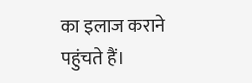का इलाज कराने पहुंचते हैं।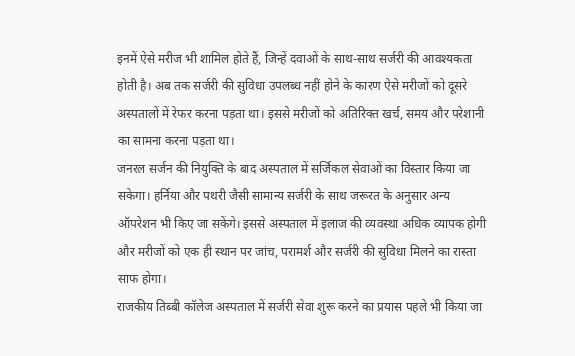इनमें ऐसे मरीज भी शामिल होते हैं, जिन्हें दवाओं के साथ-साथ सर्जरी की आवश्यकता होती है। अब तक सर्जरी की सुविधा उपलब्ध नहीं होने के कारण ऐसे मरीजों को दूसरे अस्पतालों में रेफर करना पड़ता था। इससे मरीजों को अतिरिक्त खर्च, समय और परेशानी का सामना करना पड़ता था।
जनरल सर्जन की नियुक्ति के बाद अस्पताल में सर्जिकल सेवाओं का विस्तार किया जा सकेगा। हर्निया और पथरी जैसी सामान्य सर्जरी के साथ जरूरत के अनुसार अन्य ऑपरेशन भी किए जा सकेंगे। इससे अस्पताल में इलाज की व्यवस्था अधिक व्यापक होगी और मरीजों को एक ही स्थान पर जांच, परामर्श और सर्जरी की सुविधा मिलने का रास्ता साफ होगा।
राजकीय तिब्बी कॉलेज अस्पताल में सर्जरी सेवा शुरू करने का प्रयास पहले भी किया जा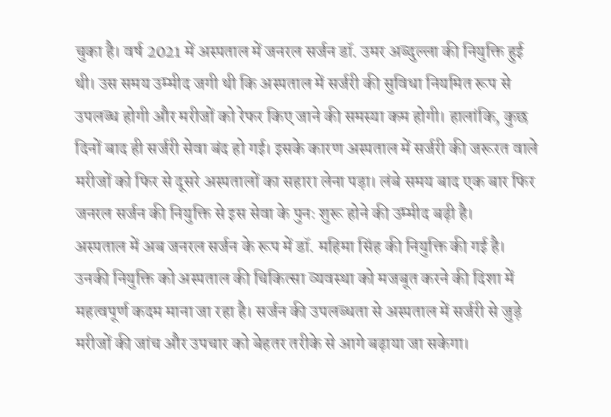चुका है। वर्ष 2021 में अस्पताल में जनरल सर्जन डॉ. उमर अब्दुल्ला की नियुक्ति हुई थी। उस समय उम्मीद जगी थी कि अस्पताल में सर्जरी की सुविधा नियमित रूप से उपलब्ध होगी और मरीजों को रेफर किए जाने की समस्या कम होगी। हालांकि, कुछ दिनों बाद ही सर्जरी सेवा बंद हो गई। इसके कारण अस्पताल में सर्जरी की जरूरत वाले मरीजों को फिर से दूसरे अस्पतालों का सहारा लेना पड़ा। लंबे समय बाद एक बार फिर जनरल सर्जन की नियुक्ति से इस सेवा के पुनः शुरू होने की उम्मीद बढ़ी है।
अस्पताल में अब जनरल सर्जन के रूप में डॉ. महिमा सिंह की नियुक्ति की गई है। उनकी नियुक्ति को अस्पताल की चिकित्सा व्यवस्था को मजबूत करने की दिशा में महत्वपूर्ण कदम माना जा रहा है। सर्जन की उपलब्धता से अस्पताल में सर्जरी से जुड़े मरीजों की जांच और उपचार को बेहतर तरीके से आगे बढ़ाया जा सकेगा।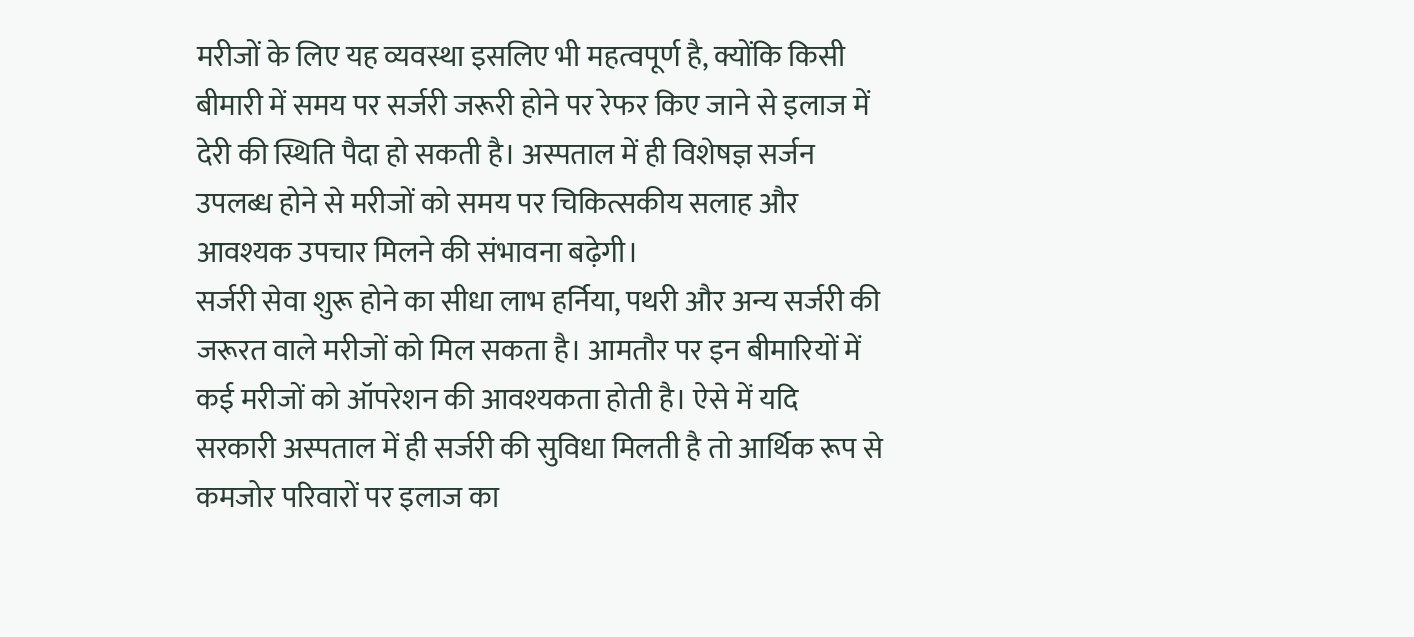मरीजों के लिए यह व्यवस्था इसलिए भी महत्वपूर्ण है, क्योंकि किसी बीमारी में समय पर सर्जरी जरूरी होने पर रेफर किए जाने से इलाज में देरी की स्थिति पैदा हो सकती है। अस्पताल में ही विशेषज्ञ सर्जन उपलब्ध होने से मरीजों को समय पर चिकित्सकीय सलाह और आवश्यक उपचार मिलने की संभावना बढ़ेगी।
सर्जरी सेवा शुरू होने का सीधा लाभ हर्निया, पथरी और अन्य सर्जरी की जरूरत वाले मरीजों को मिल सकता है। आमतौर पर इन बीमारियों में कई मरीजों को ऑपरेशन की आवश्यकता होती है। ऐसे में यदि सरकारी अस्पताल में ही सर्जरी की सुविधा मिलती है तो आर्थिक रूप से कमजोर परिवारों पर इलाज का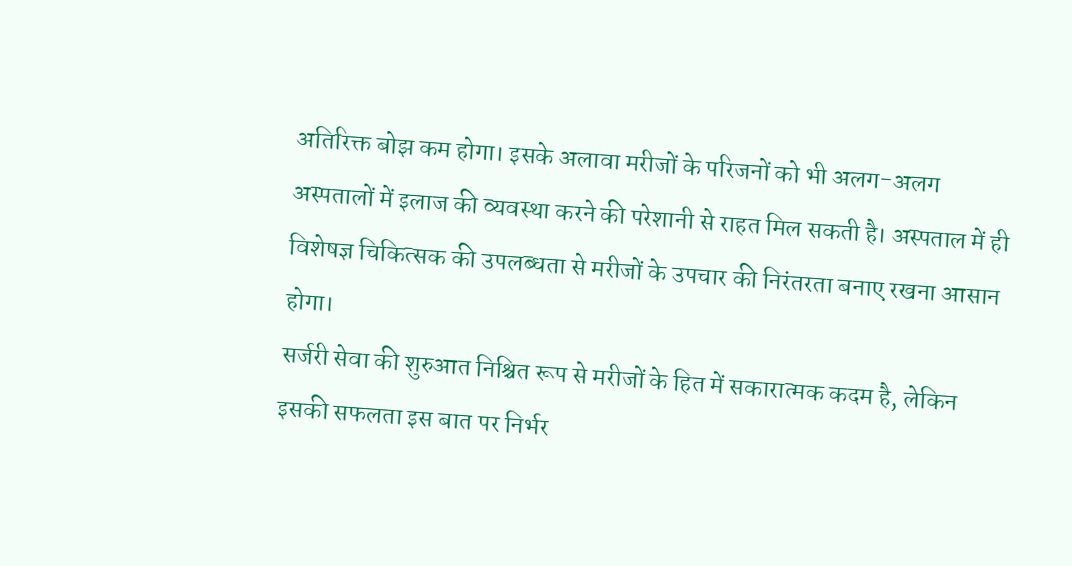अतिरिक्त बोझ कम होगा। इसके अलावा मरीजों के परिजनों को भी अलग-अलग अस्पतालों में इलाज की व्यवस्था करने की परेशानी से राहत मिल सकती है। अस्पताल में ही विशेषज्ञ चिकित्सक की उपलब्धता से मरीजों के उपचार की निरंतरता बनाए रखना आसान होगा।
सर्जरी सेवा की शुरुआत निश्चित रूप से मरीजों के हित में सकारात्मक कदम है, लेकिन इसकी सफलता इस बात पर निर्भर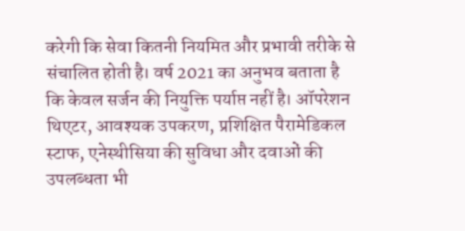करेगी कि सेवा कितनी नियमित और प्रभावी तरीके से संचालित होती है। वर्ष 2021 का अनुभव बताता है कि केवल सर्जन की नियुक्ति पर्याप्त नहीं है। ऑपरेशन थिएटर, आवश्यक उपकरण, प्रशिक्षित पैरामेडिकल स्टाफ, एनेस्थीसिया की सुविधा और दवाओं की उपलब्धता भी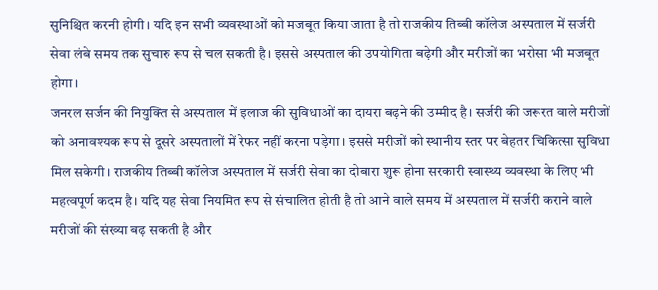सुनिश्चित करनी होगी। यदि इन सभी व्यवस्थाओं को मजबूत किया जाता है तो राजकीय तिब्बी कॉलेज अस्पताल में सर्जरी सेवा लंबे समय तक सुचारु रूप से चल सकती है। इससे अस्पताल की उपयोगिता बढ़ेगी और मरीजों का भरोसा भी मजबूत होगा।
जनरल सर्जन की नियुक्ति से अस्पताल में इलाज की सुविधाओं का दायरा बढ़ने की उम्मीद है। सर्जरी की जरूरत वाले मरीजों को अनावश्यक रूप से दूसरे अस्पतालों में रेफर नहीं करना पड़ेगा। इससे मरीजों को स्थानीय स्तर पर बेहतर चिकित्सा सुविधा मिल सकेगी। राजकीय तिब्बी कॉलेज अस्पताल में सर्जरी सेवा का दोबारा शुरू होना सरकारी स्वास्थ्य व्यवस्था के लिए भी महत्वपूर्ण कदम है। यदि यह सेवा नियमित रूप से संचालित होती है तो आने वाले समय में अस्पताल में सर्जरी कराने वाले मरीजों की संख्या बढ़ सकती है और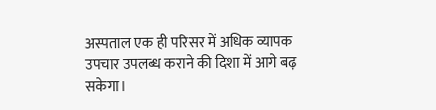अस्पताल एक ही परिसर में अधिक व्यापक उपचार उपलब्ध कराने की दिशा में आगे बढ़ सकेगा।